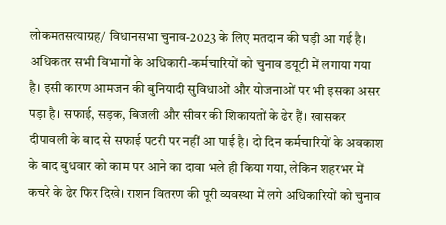लोकमतसत्याग्रह/ विधानसभा चुनाव-2023 के लिए मतदान की घड़ी आ गई है। अधिकतर सभी विभागों के अधिकारी-कर्मचारियों को चुनाव डयूटी में लगाया गया है। इसी कारण आमजन की बुनियादी सुविधाओं और योजनाओं पर भी इसका असर पड़ा है। सफाई, सड़क, बिजली और सीवर की शिकायतों के ढेर हैं। खासकर दीपावली के बाद से सफाई पटरी पर नहीं आ पाई है। दो दिन कर्मचारियों के अवकाश के बाद बुधवार को काम पर आने का दावा भले ही किया गया, लेकिन शहरभर में कचरे के ढेर फिर दिखे। राशन वितरण की पूरी व्यवस्था में लगे अधिकारियों को चुनाव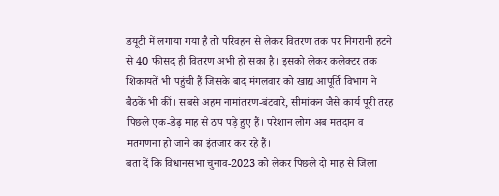डयूटी में लगाया गया है तो परिवहन से लेकर वितरण तक पर निगरानी हटने से 40 फीसद ही वितरण अभी हो सका है। इसको लेकर कलेक्टर तक शिकायतें भी पहुंची हैं जिसके बाद मंगलवार को खाद्य आपूर्ति विभाग ने बैठकें भी कीं। सबसे अहम नामांतरण-बंटवारे, सीमांकन जैसे कार्य पूरी तरह पिछले एक-डेढ़ माह से ठप पड़े हुए हैं। परेशान लोग अब मतदान व मतगणना हो जाने का इंतजार कर रहे हैं।
बता दें कि विधानसभा चुनाव-2023 को लेकर पिछले दो माह से जिला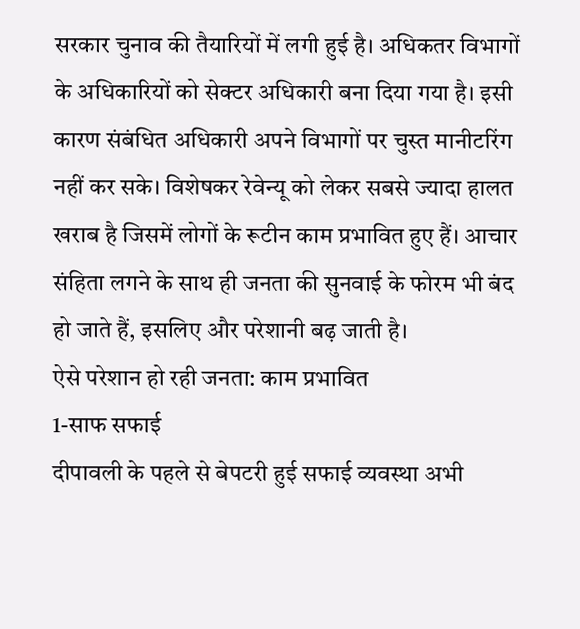सरकार चुनाव की तैयारियों में लगी हुई है। अधिकतर विभागों के अधिकारियों को सेक्टर अधिकारी बना दिया गया है। इसी कारण संबंधित अधिकारी अपने विभागों पर चुस्त मानीटरिंग नहीं कर सके। विशेषकर रेवेन्यू को लेकर सबसे ज्यादा हालत खराब है जिसमें लोगों के रूटीन काम प्रभावित हुए हैं। आचार संहिता लगने के साथ ही जनता की सुनवाई के फोरम भी बंद हो जाते हैं, इसलिए और परेशानी बढ़ जाती है।
ऐसे परेशान हो रही जनता: काम प्रभावित
1-साफ सफाई
दीपावली के पहले से बेपटरी हुई सफाई व्यवस्था अभी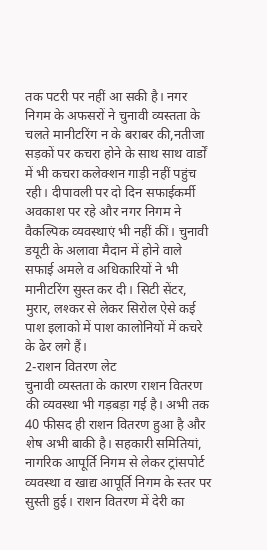तक पटरी पर नहीं आ सकी है। नगर निगम के अफसरों ने चुनावी व्यस्तता के चलते मानीटरिंग न के बराबर की,नतीजा सड़कों पर कचरा होने के साथ साथ वार्डों में भी कचरा कलेक्शन गाड़ी नहीं पहुंच रही। दीपावली पर दो दिन सफाईकर्मी अवकाश पर रहे और नगर निगम ने वैकल्पिक व्यवस्थाएं भी नहीं कीं। चुनावी डयूटी के अलावा मैदान में होने वाले सफाई अमले व अधिकारियों ने भी मानीटरिंग सुस्त कर दी। सिटी सेंटर, मुरार, लश्कर से लेकर सिरोल ऐसे कई पाश इलाको में पाश कालोनियों में कचरे के ढेर लगे हैं।
2-राशन वितरण लेट
चुनावी व्यस्तता के कारण राशन वितरण की व्यवस्था भी गड़बड़ा गई है। अभी तक 40 फीसद ही राशन वितरण हुआ है और शेष अभी बाकी है। सहकारी समितियां, नागरिक आपूर्ति निगम से लेकर ट्रांसपोर्ट व्यवस्था व खाद्य आपूर्ति निगम के स्तर पर सुस्ती हुई। राशन वितरण में देरी का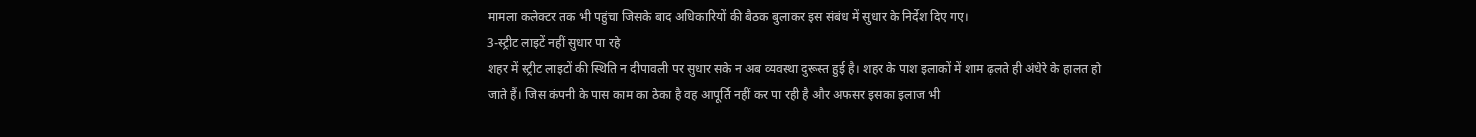मामला कलेक्टर तक भी पहुंचा जिसके बाद अधिकारियों की बैठक बुलाकर इस संबंध में सुधार के निर्देश दिए गए।
3-स्ट्रीट लाइटें नहीं सुधार पा रहे
शहर में स्ट्रीट लाइटों की स्थिति न दीपावली पर सुधार सके न अब व्यवस्था दुरूस्त हुई है। शहर के पाश इलाकों में शाम ढ़लते ही अंधेरे के हालत हो जाते हैं। जिस कंपनी के पास काम का ठेका है वह आपूर्ति नहीं कर पा रही है और अफसर इसका इलाज भी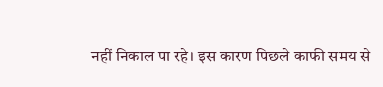नहीं निकाल पा रहे। इस कारण पिछले काफी समय से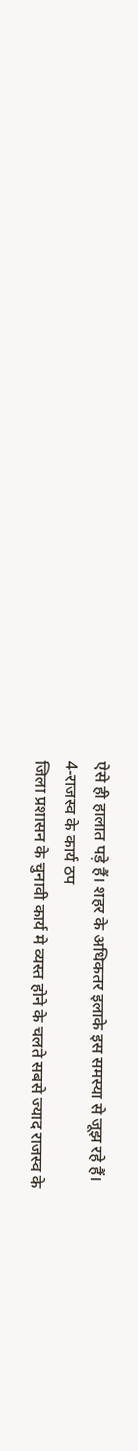ऐसे ही हालात पड़े हैं। शहर के अधिकतर इलाके इस समस्या से जूझ रहे हैं।
4-राजस्व के कार्य ठप
जिला प्रशासन के चुनावी कार्य मे व्यस्त होने के चलते सबसे ज्याद राजस्व के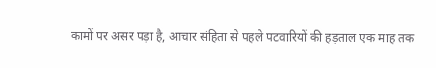कामों पर असर पड़ा है, आचार संहिता से पहले पटवारियों की हड़ताल एक माह तक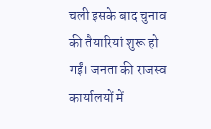चली इसके बाद चुनाव की तैयारियां शुरू हो गईं। जनता की राजस्व कार्यालयों में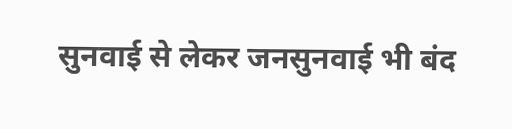सुनवाई से लेकर जनसुनवाई भी बंद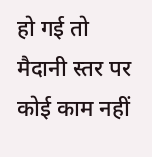हो गई तो मैदानी स्तर पर कोई काम नहीं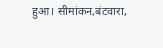हुआ। सीमांकन,बंटवारा,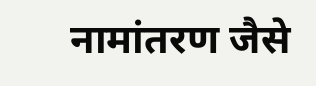नामांतरण जैसे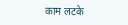काम लटके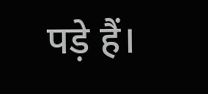पड़े हैं।